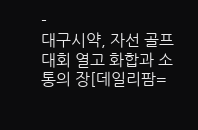-
대구시약, 자선 골프대회 열고 화합과 소통의 장[데일리팜=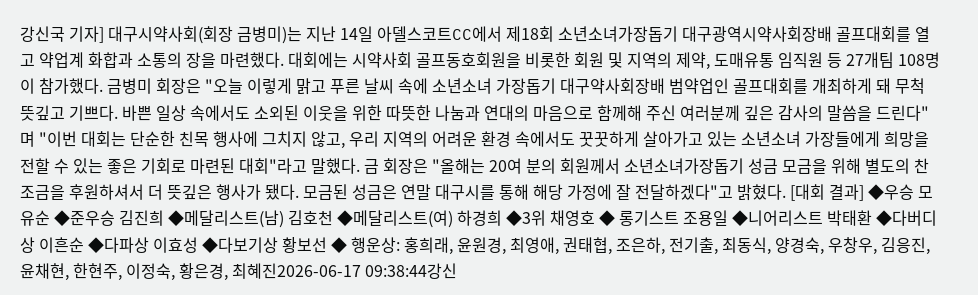강신국 기자] 대구시약사회(회장 금병미)는 지난 14일 아델스코트CC에서 제18회 소년소녀가장돕기 대구광역시약사회장배 골프대회를 열고 약업계 화합과 소통의 장을 마련했다. 대회에는 시약사회 골프동호회원을 비롯한 회원 및 지역의 제약, 도매유통 임직원 등 27개팀 108명이 참가했다. 금병미 회장은 "오늘 이렇게 맑고 푸른 날씨 속에 소년소녀 가장돕기 대구약사회장배 범약업인 골프대회를 개최하게 돼 무척 뜻깊고 기쁘다. 바쁜 일상 속에서도 소외된 이웃을 위한 따뜻한 나눔과 연대의 마음으로 함께해 주신 여러분께 깊은 감사의 말씀을 드린다"며 "이번 대회는 단순한 친목 행사에 그치지 않고, 우리 지역의 어려운 환경 속에서도 꿋꿋하게 살아가고 있는 소년소녀 가장들에게 희망을 전할 수 있는 좋은 기회로 마련된 대회"라고 말했다. 금 회장은 "올해는 20여 분의 회원께서 소년소녀가장돕기 성금 모금을 위해 별도의 찬조금을 후원하셔서 더 뜻깊은 행사가 됐다. 모금된 성금은 연말 대구시를 통해 해당 가정에 잘 전달하겠다"고 밝혔다. [대회 결과] ◆우승 모유순 ◆준우승 김진희 ◆메달리스트(남) 김호천 ◆메달리스트(여) 하경희 ◆3위 채영호 ◆ 롱기스트 조용일 ◆니어리스트 박태환 ◆다버디상 이흔순 ◆다파상 이효성 ◆다보기상 황보선 ◆ 행운상: 홍희래, 윤원경, 최영애, 권태협, 조은하, 전기출, 최동식, 양경숙, 우창우, 김응진, 윤채현, 한현주, 이정숙, 황은경, 최혜진2026-06-17 09:38:44강신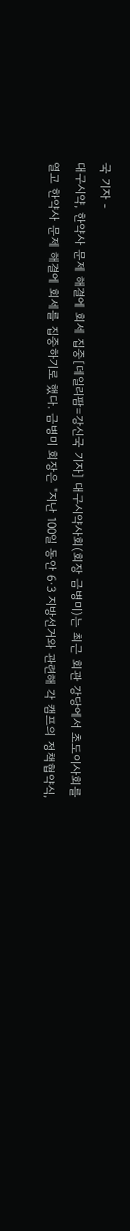국 기자 -
대구시약, 한약사 문제 해결에 회세 집중[데일리팜=강신국 기자] 대구시약사회(회장 금병미)는 최근 회관 강당에서 초도이사회를 열고 한약사 문제 해결에 회세를 집중하기로 했다. 금병미 회장은 "지난 100일 동안 6·3 지방선거와 관련해 각 캠프의 정책협약식,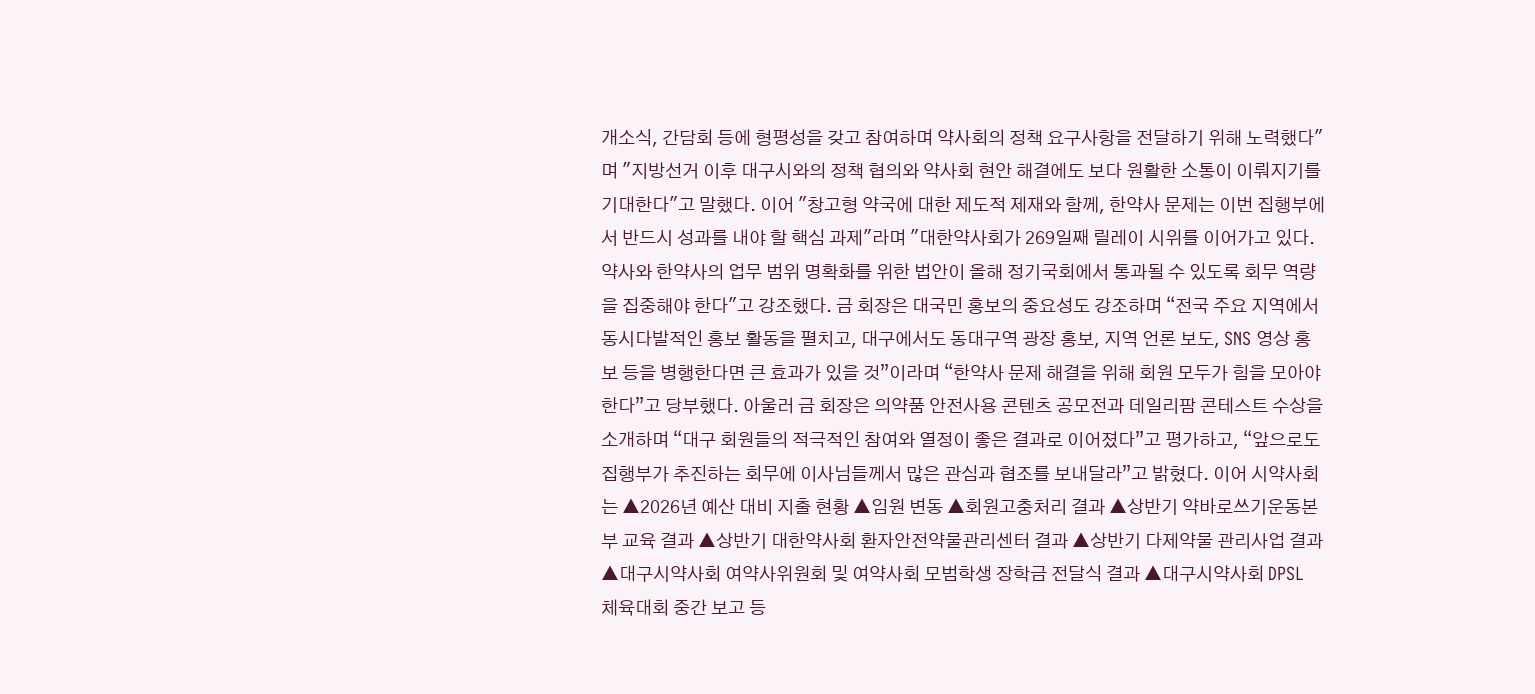개소식, 간담회 등에 형평성을 갖고 참여하며 약사회의 정책 요구사항을 전달하기 위해 노력했다"며 "지방선거 이후 대구시와의 정책 협의와 약사회 현안 해결에도 보다 원활한 소통이 이뤄지기를 기대한다"고 말했다. 이어 "창고형 약국에 대한 제도적 제재와 함께, 한약사 문제는 이번 집행부에서 반드시 성과를 내야 할 핵심 과제"라며 "대한약사회가 269일째 릴레이 시위를 이어가고 있다. 약사와 한약사의 업무 범위 명확화를 위한 법안이 올해 정기국회에서 통과될 수 있도록 회무 역량을 집중해야 한다"고 강조했다. 금 회장은 대국민 홍보의 중요성도 강조하며 “전국 주요 지역에서 동시다발적인 홍보 활동을 펼치고, 대구에서도 동대구역 광장 홍보, 지역 언론 보도, SNS 영상 홍보 등을 병행한다면 큰 효과가 있을 것”이라며 “한약사 문제 해결을 위해 회원 모두가 힘을 모아야 한다”고 당부했다. 아울러 금 회장은 의약품 안전사용 콘텐츠 공모전과 데일리팜 콘테스트 수상을 소개하며 “대구 회원들의 적극적인 참여와 열정이 좋은 결과로 이어졌다”고 평가하고, “앞으로도 집행부가 추진하는 회무에 이사님들께서 많은 관심과 협조를 보내달라”고 밝혔다. 이어 시약사회는 ▲2026년 예산 대비 지출 현황 ▲임원 변동 ▲회원고충처리 결과 ▲상반기 약바로쓰기운동본부 교육 결과 ▲상반기 대한약사회 환자안전약물관리센터 결과 ▲상반기 다제약물 관리사업 결과 ▲대구시약사회 여약사위원회 및 여약사회 모범학생 장학금 전달식 결과 ▲대구시약사회 DPSL 체육대회 중간 보고 등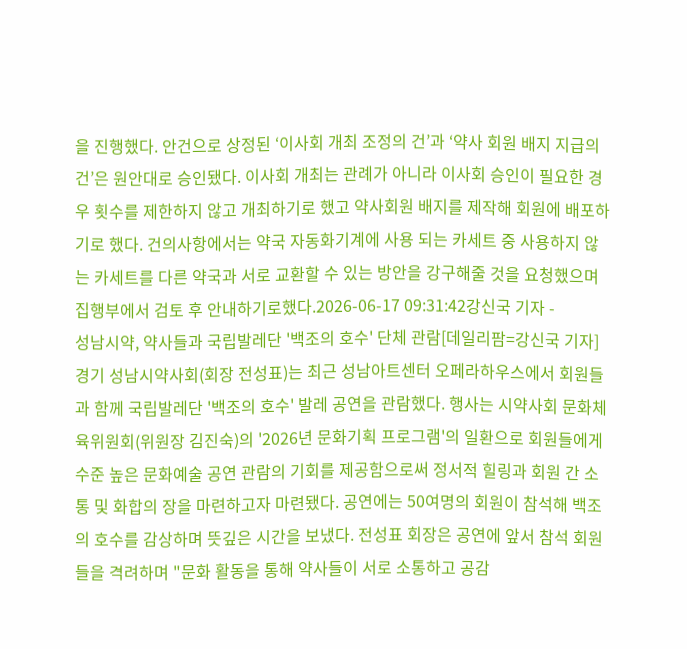을 진행했다. 안건으로 상정된 ‘이사회 개최 조정의 건’과 ‘약사 회원 배지 지급의 건’은 원안대로 승인됐다. 이사회 개최는 관례가 아니라 이사회 승인이 필요한 경우 횟수를 제한하지 않고 개최하기로 했고 약사회원 배지를 제작해 회원에 배포하기로 했다. 건의사항에서는 약국 자동화기계에 사용 되는 카세트 중 사용하지 않는 카세트를 다른 약국과 서로 교환할 수 있는 방안을 강구해줄 것을 요청했으며 집행부에서 검토 후 안내하기로했다.2026-06-17 09:31:42강신국 기자 -
성남시약, 약사들과 국립발레단 '백조의 호수' 단체 관람[데일리팜=강신국 기자] 경기 성남시약사회(회장 전성표)는 최근 성남아트센터 오페라하우스에서 회원들과 함께 국립발레단 '백조의 호수' 발레 공연을 관람했다. 행사는 시약사회 문화체육위원회(위원장 김진숙)의 '2026년 문화기획 프로그램'의 일환으로 회원들에게 수준 높은 문화예술 공연 관람의 기회를 제공함으로써 정서적 힐링과 회원 간 소통 및 화합의 장을 마련하고자 마련됐다. 공연에는 50여명의 회원이 참석해 백조의 호수를 감상하며 뜻깊은 시간을 보냈다. 전성표 회장은 공연에 앞서 참석 회원들을 격려하며 "문화 활동을 통해 약사들이 서로 소통하고 공감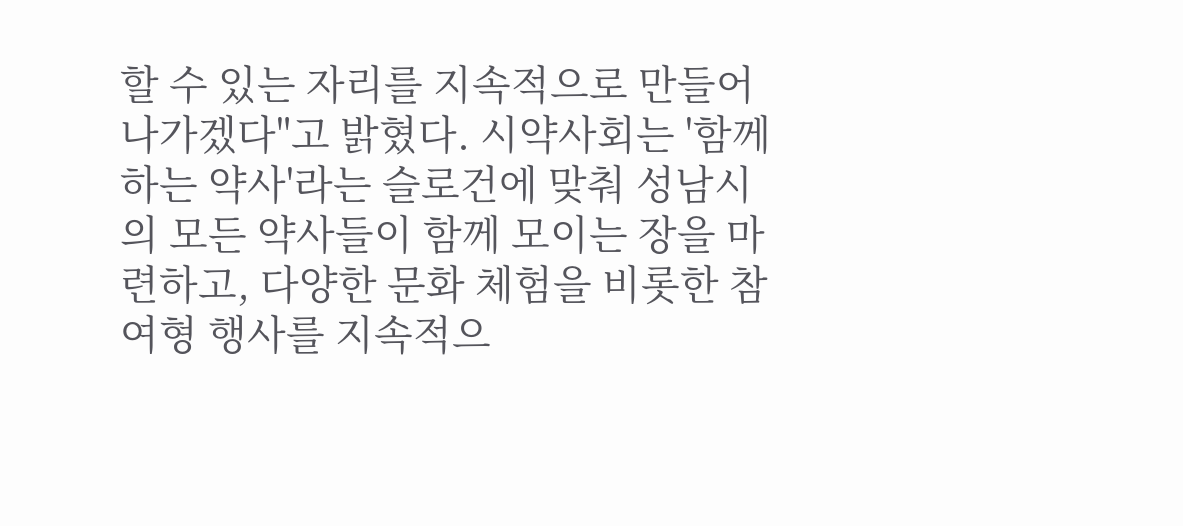할 수 있는 자리를 지속적으로 만들어 나가겠다"고 밝혔다. 시약사회는 '함께하는 약사'라는 슬로건에 맞춰 성남시의 모든 약사들이 함께 모이는 장을 마련하고, 다양한 문화 체험을 비롯한 참여형 행사를 지속적으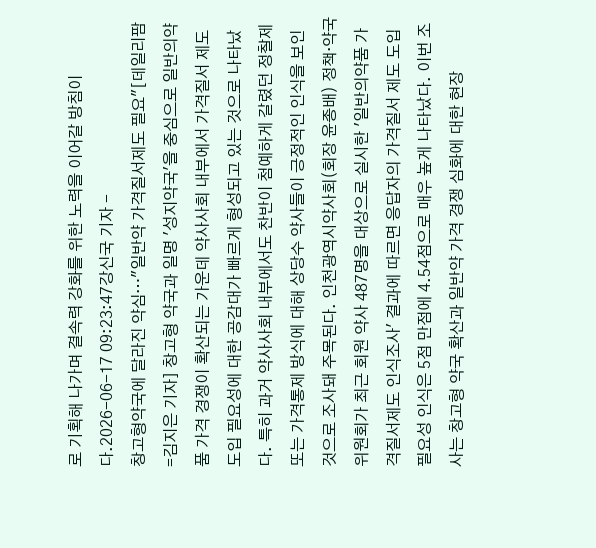로 기획해 나가며 결속력 강화를 위한 노력을 이어갈 방침이다.2026-06-17 09:23:47강신국 기자 -
창고형약국에 달라진 약심…"일반약 가격질서제도 필요"[데일리팜=김지은 기자] 창고형 약국과 일명 '성지약국'을 중심으로 일반의약품 가격 경쟁이 확산되는 가운데 약사사회 내부에서 가격질서 제도 도입 필요성에 대한 공감대가 빠르게 형성되고 있는 것으로 나타났다. 특히 과거 약사사회 내부에서도 찬반이 첨예하게 갈렸던 정찰제 또는 가격통제 방식에 대해 상당수 약사들이 긍정적인 인식을 보인 것으로 조사돼 주목된다. 인천광역시약사회(회장 윤종배) 정책·약국위원회가 최근 회원 약사 487명을 대상으로 실시한 '일반의약품 가격질서제도 인식조사' 결과에 따르면 응답자의 가격질서 제도 도입 필요성 인식은 5점 만점에 4.54점으로 매우 높게 나타났다. 이번 조사는 창고형 약국 확산과 일반약 가격 경쟁 심화에 대한 현장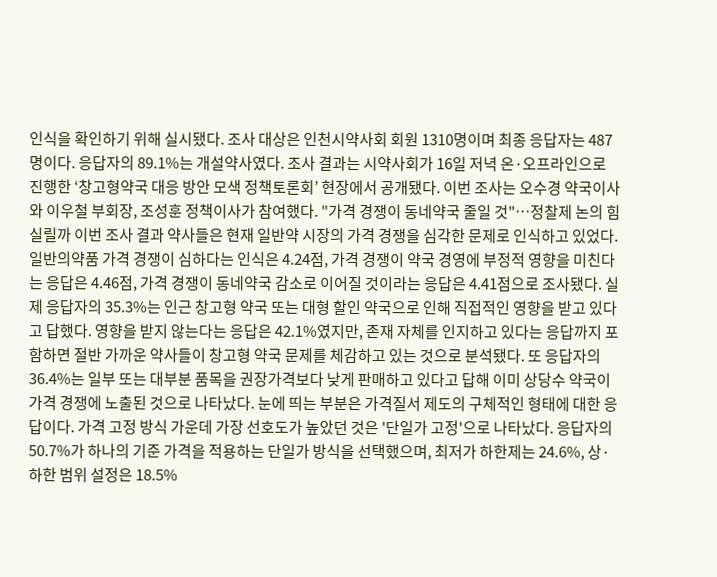인식을 확인하기 위해 실시됐다. 조사 대상은 인천시약사회 회원 1310명이며 최종 응답자는 487명이다. 응답자의 89.1%는 개설약사였다. 조사 결과는 시약사회가 16일 저녁 온·오프라인으로 진행한 ‘창고형약국 대응 방안 모색 정책토론회’ 현장에서 공개됐다. 이번 조사는 오수경 약국이사와 이우철 부회장, 조성훈 정책이사가 참여했다. "가격 경쟁이 동네약국 줄일 것"…정찰제 논의 힘 실릴까 이번 조사 결과 약사들은 현재 일반약 시장의 가격 경쟁을 심각한 문제로 인식하고 있었다. 일반의약품 가격 경쟁이 심하다는 인식은 4.24점, 가격 경쟁이 약국 경영에 부정적 영향을 미친다는 응답은 4.46점, 가격 경쟁이 동네약국 감소로 이어질 것이라는 응답은 4.41점으로 조사됐다. 실제 응답자의 35.3%는 인근 창고형 약국 또는 대형 할인 약국으로 인해 직접적인 영향을 받고 있다고 답했다. 영향을 받지 않는다는 응답은 42.1%였지만, 존재 자체를 인지하고 있다는 응답까지 포함하면 절반 가까운 약사들이 창고형 약국 문제를 체감하고 있는 것으로 분석됐다. 또 응답자의 36.4%는 일부 또는 대부분 품목을 권장가격보다 낮게 판매하고 있다고 답해 이미 상당수 약국이 가격 경쟁에 노출된 것으로 나타났다. 눈에 띄는 부분은 가격질서 제도의 구체적인 형태에 대한 응답이다. 가격 고정 방식 가운데 가장 선호도가 높았던 것은 '단일가 고정'으로 나타났다. 응답자의 50.7%가 하나의 기준 가격을 적용하는 단일가 방식을 선택했으며, 최저가 하한제는 24.6%, 상·하한 범위 설정은 18.5%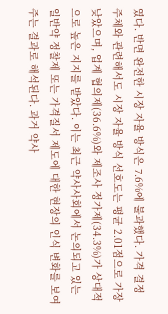였다. 반면 완전한 시장 자율 방식은 7.6%에 불과했다. 가격 결정 주체와 관련해서도 시장 자율 방식 선호도는 평균 2.01점으로 가장 낮았으며, 업계 협의제(36.6%)와 제조사 정가제(34.3%)가 상대적으로 높은 지지를 받았다. 이는 최근 약사사회에서 논의되고 있는 일반약 정찰제 또는 가격질서 제도에 대한 현장의 인식 변화를 보여주는 결과로 해석된다. 과거 약사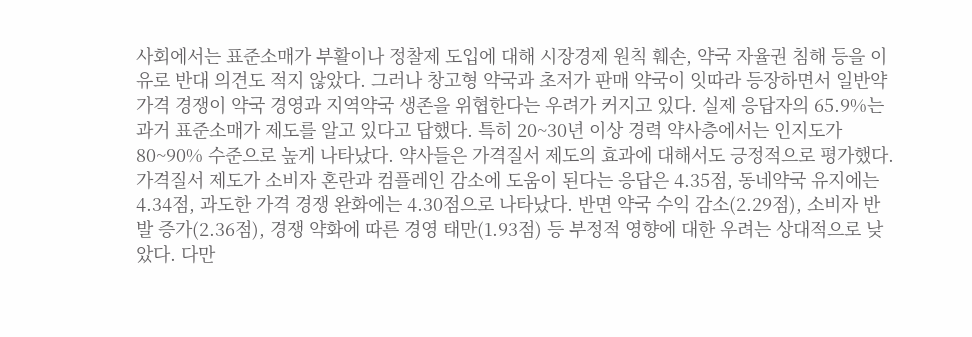사회에서는 표준소매가 부활이나 정찰제 도입에 대해 시장경제 원칙 훼손, 약국 자율권 침해 등을 이유로 반대 의견도 적지 않았다. 그러나 창고형 약국과 초저가 판매 약국이 잇따라 등장하면서 일반약 가격 경쟁이 약국 경영과 지역약국 생존을 위협한다는 우려가 커지고 있다. 실제 응답자의 65.9%는 과거 표준소매가 제도를 알고 있다고 답했다. 특히 20~30년 이상 경력 약사층에서는 인지도가 80~90% 수준으로 높게 나타났다. 약사들은 가격질서 제도의 효과에 대해서도 긍정적으로 평가했다. 가격질서 제도가 소비자 혼란과 컴플레인 감소에 도움이 된다는 응답은 4.35점, 동네약국 유지에는 4.34점, 과도한 가격 경쟁 완화에는 4.30점으로 나타났다. 반면 약국 수익 감소(2.29점), 소비자 반발 증가(2.36점), 경쟁 약화에 따른 경영 태만(1.93점) 등 부정적 영향에 대한 우려는 상대적으로 낮았다. 다만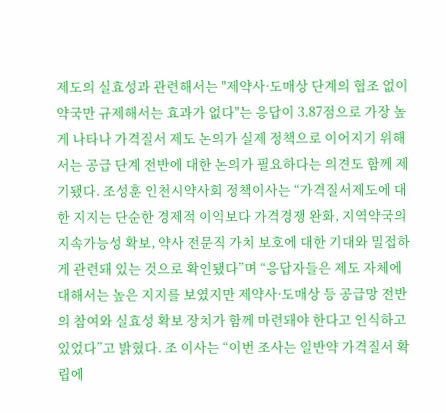제도의 실효성과 관련해서는 "제약사·도매상 단계의 협조 없이 약국만 규제해서는 효과가 없다"는 응답이 3.87점으로 가장 높게 나타나 가격질서 제도 논의가 실제 정책으로 이어지기 위해서는 공급 단계 전반에 대한 논의가 필요하다는 의견도 함께 제기됐다. 조성훈 인천시약사회 정책이사는 “가격질서제도에 대한 지지는 단순한 경제적 이익보다 가격경쟁 완화, 지역약국의 지속가능성 확보, 약사 전문직 가치 보호에 대한 기대와 밀접하게 관련돼 있는 것으로 확인됐다”며 “응답자들은 제도 자체에 대해서는 높은 지지를 보였지만 제약사·도매상 등 공급망 전반의 참여와 실효성 확보 장치가 함께 마련돼야 한다고 인식하고 있었다”고 밝혔다. 조 이사는 “이번 조사는 일반약 가격질서 확립에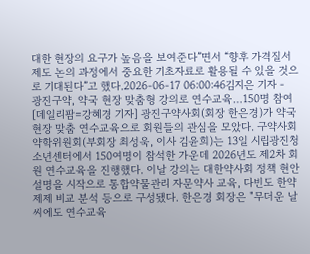대한 현장의 요구가 높음을 보여준다”면서 “향후 가격질서제도 논의 과정에서 중요한 기초자료로 활용될 수 있을 것으로 기대된다”고 했다.2026-06-17 06:00:46김지은 기자 -
광진구약, 약국 현장 맞춤형 강의로 연수교육…150명 참여[데일리팜=강혜경 기자] 광진구약사회(회장 한은경)가 약국 현장 맞춤 연수교육으로 회원들의 관심을 모았다. 구약사회 약학위원회(부회장 최성욱, 이사 김윤희)는 13일 시립광진청소년센터에서 150여명이 참석한 가운데 2026년도 제2차 회원 연수교육을 진행했다. 이날 강의는 대한약사회 정책 현안 설명을 시작으로 통합약물관리 자문약사 교육, 다빈도 한약제제 비교 분석 등으로 구성됐다. 한은경 회장은 "무더운 날씨에도 연수교육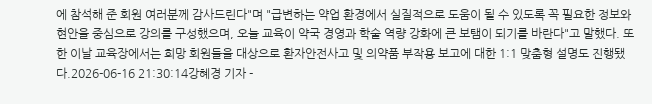에 참석해 준 회원 여러분께 감사드린다"며 "급변하는 약업 환경에서 실질적으로 도움이 될 수 있도록 꼭 필요한 정보와 현안을 중심으로 강의를 구성했으며, 오늘 교육이 약국 경영과 학술 역량 강화에 큰 보탬이 되기를 바란다"고 말했다. 또한 이날 교육장에서는 희망 회원들을 대상으로 환자안전사고 및 의약품 부작용 보고에 대한 1:1 맞춤형 설명도 진행됐다.2026-06-16 21:30:14강혜경 기자 -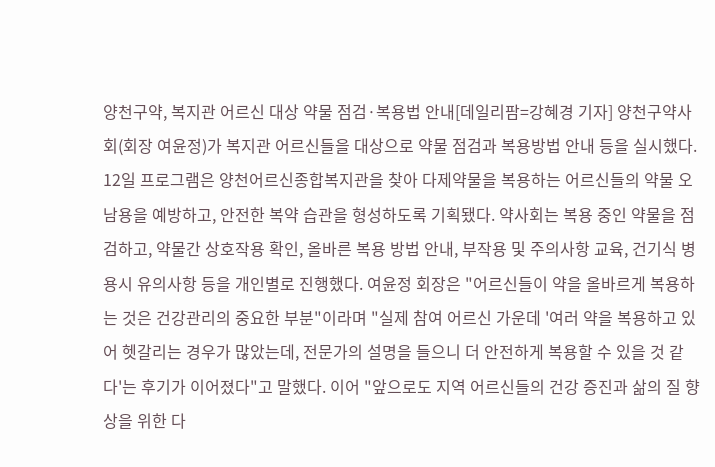양천구약, 복지관 어르신 대상 약물 점검·복용법 안내[데일리팜=강혜경 기자] 양천구약사회(회장 여윤정)가 복지관 어르신들을 대상으로 약물 점검과 복용방법 안내 등을 실시했다. 12일 프로그램은 양천어르신종합복지관을 찾아 다제약물을 복용하는 어르신들의 약물 오남용을 예방하고, 안전한 복약 습관을 형성하도록 기획됐다. 약사회는 복용 중인 약물을 점검하고, 약물간 상호작용 확인, 올바른 복용 방법 안내, 부작용 및 주의사항 교육, 건기식 병용시 유의사항 등을 개인별로 진행했다. 여윤정 회장은 "어르신들이 약을 올바르게 복용하는 것은 건강관리의 중요한 부분"이라며 "실제 참여 어르신 가운데 '여러 약을 복용하고 있어 헷갈리는 경우가 많았는데, 전문가의 설명을 들으니 더 안전하게 복용할 수 있을 것 같다'는 후기가 이어졌다"고 말했다. 이어 "앞으로도 지역 어르신들의 건강 증진과 삶의 질 향상을 위한 다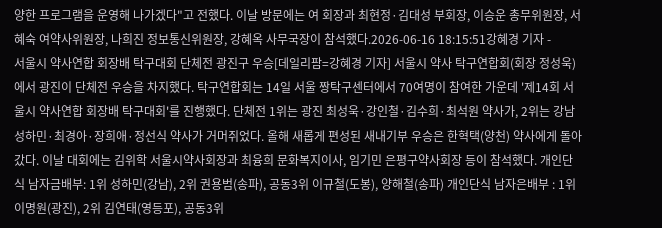양한 프로그램을 운영해 나가겠다"고 전했다. 이날 방문에는 여 회장과 최현정·김대성 부회장, 이승운 총무위원장, 서혜숙 여약사위원장, 나희진 정보통신위원장, 강혜옥 사무국장이 참석했다.2026-06-16 18:15:51강혜경 기자 -
서울시 약사연합 회장배 탁구대회 단체전 광진구 우승[데일리팜=강혜경 기자] 서울시 약사 탁구연합회(회장 정성욱)에서 광진이 단체전 우승을 차지했다. 탁구연합회는 14일 서울 짱탁구센터에서 70여명이 참여한 가운데 '제14회 서울시 약사연합 회장배 탁구대회'를 진행했다. 단체전 1위는 광진 최성욱·강인철·김수희·최석원 약사가, 2위는 강남 성하민·최경아·장희애·정선식 약사가 거머쥐었다. 올해 새롭게 편성된 새내기부 우승은 한혁택(양천) 약사에게 돌아갔다. 이날 대회에는 김위학 서울시약사회장과 최융희 문화복지이사, 임기민 은평구약사회장 등이 참석했다. 개인단식 남자금배부: 1위 성하민(강남), 2위 권용범(송파), 공동3위 이규철(도봉), 양해철(송파) 개인단식 남자은배부 : 1위 이명원(광진), 2위 김연태(영등포), 공동3위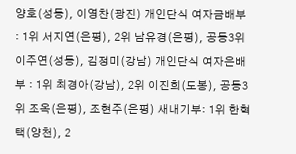양호(성동), 이영찬(광진) 개인단식 여자금배부 : 1위 서지연(은평), 2위 남유경(은평), 공동3위 이주연(성동), 김정미(강남) 개인단식 여자은배부 : 1위 최경아(강남), 2위 이진희(도봉), 공동3위 조옥(은평), 조현주(은평) 새내기부: 1위 한혁택(양천), 2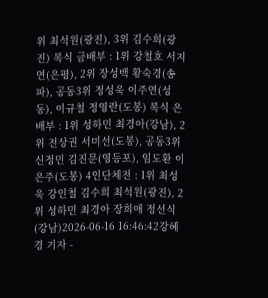위 최석원(광진), 3위 김수희(광진) 복식 금배부 : 1위 강철호 서지연(은평), 2위 장성백 황숙경(송파), 공동3위 정성욱 이주연(성동), 이규철 정영란(도봉) 복식 은배부 : 1위 성하민 최경아(강남), 2위 전상권 서미선(도봉), 공동3위 신정민 김진문(영등포), 임도환 이은주(도봉) 4인단체전 : 1위 최성욱 강인철 김수희 최석원(광진), 2위 성하민 최경아 장희애 정선식(강남)2026-06-16 16:46:42강혜경 기자 -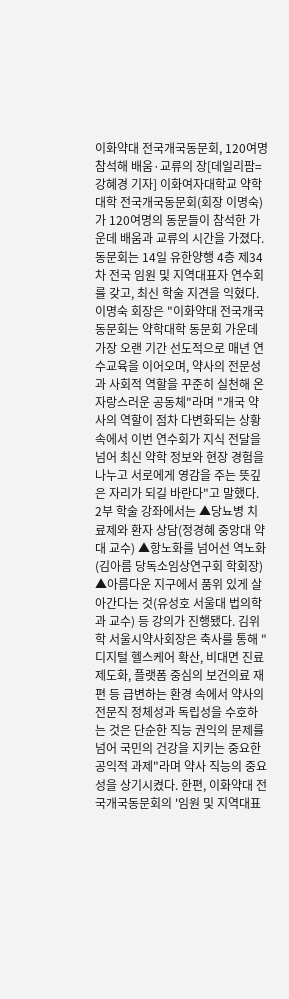이화약대 전국개국동문회, 120여명 참석해 배움·교류의 장[데일리팜=강혜경 기자] 이화여자대학교 약학대학 전국개국동문회(회장 이명숙)가 120여명의 동문들이 참석한 가운데 배움과 교류의 시간을 가졌다. 동문회는 14일 유한양행 4층 제34차 전국 임원 및 지역대표자 연수회를 갖고, 최신 학술 지견을 익혔다. 이명숙 회장은 "이화약대 전국개국동문회는 약학대학 동문회 가운데 가장 오랜 기간 선도적으로 매년 연수교육을 이어오며, 약사의 전문성과 사회적 역할을 꾸준히 실천해 온 자랑스러운 공동체"라며 "개국 약사의 역할이 점차 다변화되는 상황 속에서 이번 연수회가 지식 전달을 넘어 최신 약학 정보와 현장 경험을 나누고 서로에게 영감을 주는 뜻깊은 자리가 되길 바란다"고 말했다. 2부 학술 강좌에서는 ▲당뇨병 치료제와 환자 상담(정경혜 중앙대 약대 교수) ▲항노화를 넘어선 역노화(김아름 당독소임상연구회 학회장) ▲아름다운 지구에서 품위 있게 살아간다는 것(유성호 서울대 법의학과 교수) 등 강의가 진행됐다. 김위학 서울시약사회장은 축사를 통해 "디지털 헬스케어 확산, 비대면 진료 제도화, 플랫폼 중심의 보건의료 재편 등 급변하는 환경 속에서 약사의 전문직 정체성과 독립성을 수호하는 것은 단순한 직능 권익의 문제를 넘어 국민의 건강을 지키는 중요한 공익적 과제"라며 약사 직능의 중요성을 상기시켰다. 한편, 이화약대 전국개국동문회의 '임원 및 지역대표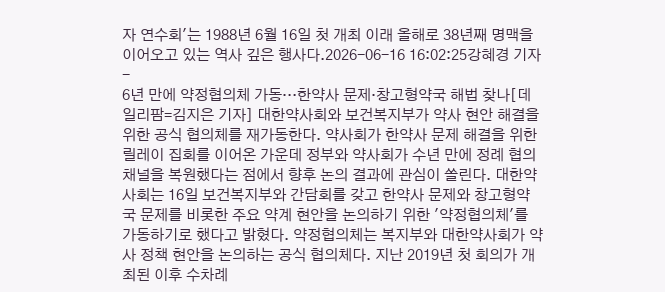자 연수회'는 1988년 6월 16일 첫 개최 이래 올해로 38년째 명맥을 이어오고 있는 역사 깊은 행사다.2026-06-16 16:02:25강혜경 기자 -
6년 만에 약정협의체 가동…한약사 문제·창고형약국 해법 찾나[데일리팜=김지은 기자] 대한약사회와 보건복지부가 약사 현안 해결을 위한 공식 협의체를 재가동한다. 약사회가 한약사 문제 해결을 위한 릴레이 집회를 이어온 가운데 정부와 약사회가 수년 만에 정례 협의 채널을 복원했다는 점에서 향후 논의 결과에 관심이 쏠린다. 대한약사회는 16일 보건복지부와 간담회를 갖고 한약사 문제와 창고형약국 문제를 비롯한 주요 약계 현안을 논의하기 위한 '약정협의체'를 가동하기로 했다고 밝혔다. 약정협의체는 복지부와 대한약사회가 약사 정책 현안을 논의하는 공식 협의체다. 지난 2019년 첫 회의가 개최된 이후 수차례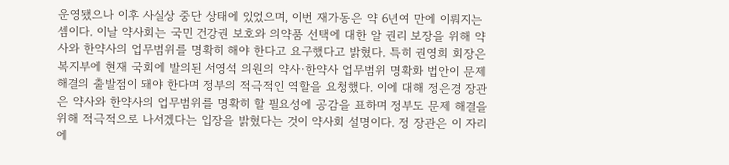운영됐으나 이후 사실상 중단 상태에 있었으며, 이번 재가동은 약 6년여 만에 이뤄지는 셈이다. 이날 약사회는 국민 건강권 보호와 의약품 선택에 대한 알 권리 보장을 위해 약사와 한약사의 업무범위를 명확히 해야 한다고 요구했다고 밝혔다. 특히 권영희 회장은 복지부에 현재 국회에 발의된 서영석 의원의 약사·한약사 업무범위 명확화 법안이 문제 해결의 출발점이 돼야 한다며 정부의 적극적인 역할을 요청했다. 이에 대해 정은경 장관은 약사와 한약사의 업무범위를 명확히 할 필요성에 공감을 표하며 정부도 문제 해결을 위해 적극적으로 나서겠다는 입장을 밝혔다는 것이 약사회 설명이다. 정 장관은 이 자리에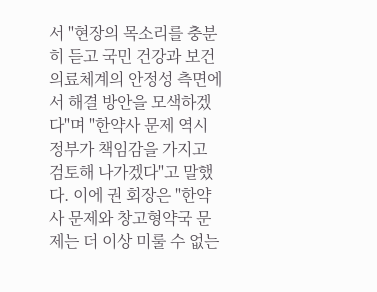서 "현장의 목소리를 충분히 듣고 국민 건강과 보건의료체계의 안정성 측면에서 해결 방안을 모색하겠다"며 "한약사 문제 역시 정부가 책임감을 가지고 검토해 나가겠다"고 말했다. 이에 권 회장은 "한약사 문제와 창고형약국 문제는 더 이상 미룰 수 없는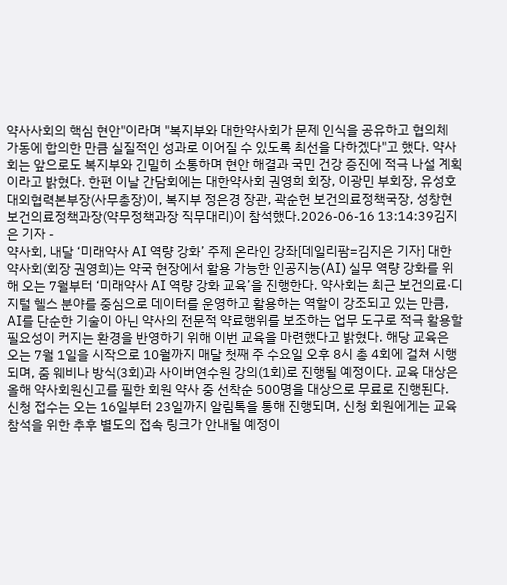약사사회의 핵심 현안"이라며 "복지부와 대한약사회가 문제 인식을 공유하고 협의체 가동에 합의한 만큼 실질적인 성과로 이어질 수 있도록 최선을 다하겠다"고 했다. 약사회는 앞으로도 복지부와 긴밀히 소통하며 현안 해결과 국민 건강 증진에 적극 나설 계획이라고 밝혔다. 한편 이날 간담회에는 대한약사회 권영희 회장, 이광민 부회장, 유성호 대외협력본부장(사무총장)이, 복지부 정은경 장관, 곽순헌 보건의료정책국장, 성창현 보건의료정책과장(약무정책과장 직무대리)이 참석했다.2026-06-16 13:14:39김지은 기자 -
약사회, 내달 ‘미래약사 AI 역량 강화’ 주제 온라인 강좌[데일리팜=김지은 기자] 대한약사회(회장 권영희)는 약국 현장에서 활용 가능한 인공지능(AI) 실무 역량 강화를 위해 오는 7월부터 ‘미래약사 AI 역량 강화 교육’을 진행한다. 약사회는 최근 보건의료·디지털 헬스 분야를 중심으로 데이터를 운영하고 활용하는 역할이 강조되고 있는 만큼, AI를 단순한 기술이 아닌 약사의 전문적 약료행위를 보조하는 업무 도구로 적극 활용할 필요성이 커지는 환경을 반영하기 위해 이번 교육을 마련했다고 밝혔다. 해당 교육은 오는 7월 1일을 시작으로 10월까지 매달 첫째 주 수요일 오후 8시 총 4회에 걸쳐 시행되며, 줌 웨비나 방식(3회)과 사이버연수원 강의(1회)로 진행될 예정이다. 교육 대상은 올해 약사회원신고를 필한 회원 약사 중 선착순 500명을 대상으로 무료로 진행된다. 신청 접수는 오는 16일부터 23일까지 알림톡을 통해 진행되며, 신청 회원에게는 교육 참석을 위한 추후 별도의 접속 링크가 안내될 예정이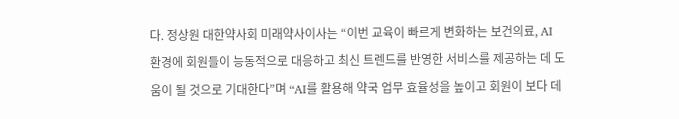다. 정상원 대한약사회 미래약사이사는 “이번 교육이 빠르게 변화하는 보건의료, AI 환경에 회원들이 능동적으로 대응하고 최신 트렌드를 반영한 서비스를 제공하는 데 도움이 될 것으로 기대한다”며 “AI를 활용해 약국 업무 효율성을 높이고 회원이 보다 데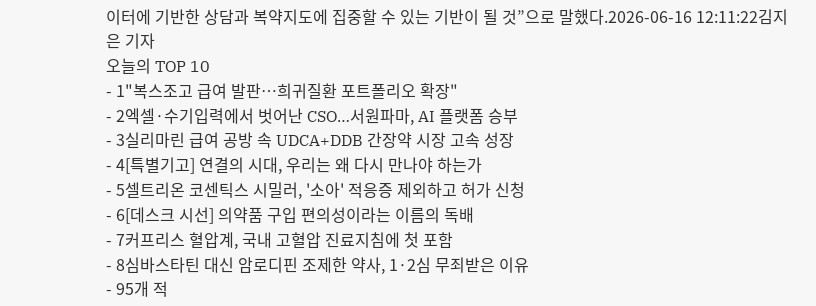이터에 기반한 상담과 복약지도에 집중할 수 있는 기반이 될 것”으로 말했다.2026-06-16 12:11:22김지은 기자
오늘의 TOP 10
- 1"복스조고 급여 발판…희귀질환 포트폴리오 확장"
- 2엑셀·수기입력에서 벗어난 CSO…서원파마, AI 플랫폼 승부
- 3실리마린 급여 공방 속 UDCA+DDB 간장약 시장 고속 성장
- 4[특별기고] 연결의 시대, 우리는 왜 다시 만나야 하는가
- 5셀트리온 코센틱스 시밀러, '소아' 적응증 제외하고 허가 신청
- 6[데스크 시선] 의약품 구입 편의성이라는 이름의 독배
- 7커프리스 혈압계, 국내 고혈압 진료지침에 첫 포함
- 8심바스타틴 대신 암로디핀 조제한 약사, 1·2심 무죄받은 이유
- 95개 적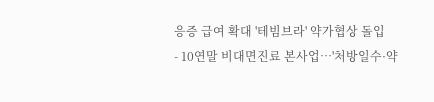응증 급여 확대 '테빔브라' 약가협상 돌입
- 10연말 비대면진료 본사업…'처방일수·약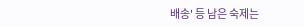배송' 등 남은 숙제는